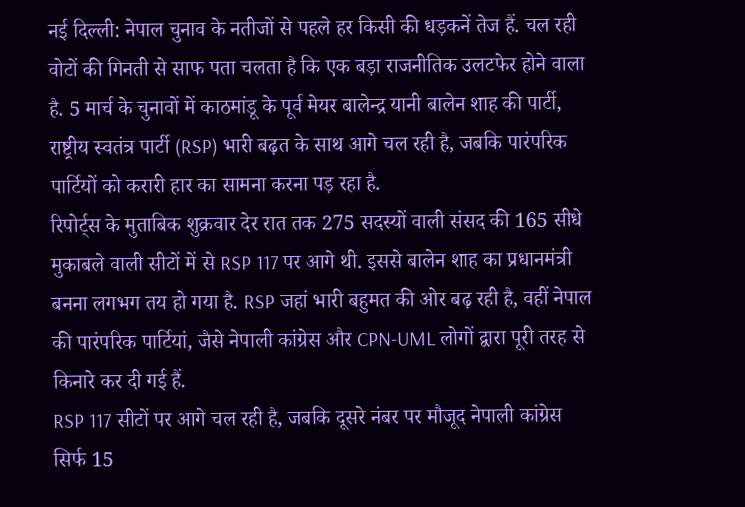नई दिल्ली: नेपाल चुनाव के नतीजों से पहले हर किसी की धड़कनें तेज हैं. चल रही वोटों की गिनती से साफ पता चलता है कि एक बड़ा राजनीतिक उलटफेर होने वाला है. 5 मार्च के चुनावों में काठमांडू के पूर्व मेयर बालेन्द्र यानी बालेन शाह की पार्टी, राष्ट्रीय स्वतंत्र पार्टी (RSP) भारी बढ़त के साथ आगे चल रही है, जबकि पारंपरिक पार्टियों को करारी हार का सामना करना पड़ रहा है.
रिपोर्ट्स के मुताबिक शुक्रवार देर रात तक 275 सदस्यों वाली संसद की 165 सीधे मुकाबले वाली सीटों में से RSP 117 पर आगे थी. इससे बालेन शाह का प्रधानमंत्री बनना लगभग तय हो गया है. RSP जहां भारी बहुमत की ओर बढ़ रही है, वहीं नेपाल की पारंपरिक पार्टियां, जैसे नेपाली कांग्रेस और CPN-UML लोगों द्वारा पूरी तरह से किनारे कर दी गई हैं.
RSP 117 सीटों पर आगे चल रही है, जबकि दूसरे नंबर पर मौजूद नेपाली कांग्रेस सिर्फ 15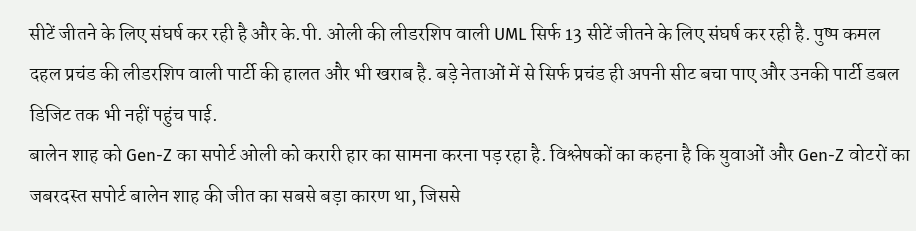सीटें जीतने के लिए संघर्ष कर रही है और के.पी. ओली की लीडरशिप वाली UML सिर्फ 13 सीटें जीतने के लिए संघर्ष कर रही है. पुष्प कमल दहल प्रचंड की लीडरशिप वाली पार्टी की हालत और भी खराब है. बड़े नेताओं में से सिर्फ प्रचंड ही अपनी सीट बचा पाए और उनकी पार्टी डबल डिजिट तक भी नहीं पहुंच पाई.
बालेन शाह को Gen-Z का सपोर्ट ओली को करारी हार का सामना करना पड़ रहा है. विश्लेषकों का कहना है कि युवाओं और Gen-Z वोटरों का जबरदस्त सपोर्ट बालेन शाह की जीत का सबसे बड़ा कारण था, जिससे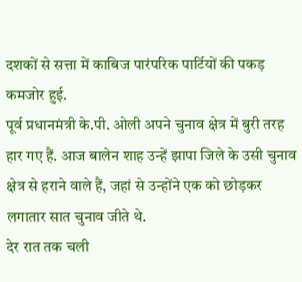दशकों से सत्ता में काबिज पारंपरिक पार्टियों की पकड़ कमजोर हुई.
पूर्व प्रधानमंत्री के.पी. ओली अपने चुनाव क्षेत्र में बुरी तरह हार गए हैं. आज बालेन शाह उन्हें झापा जिले के उसी चुनाव क्षेत्र से हराने वाले हैं, जहां से उन्होंने एक को छोड़कर लगातार सात चुनाव जीते थे.
देर रात तक चली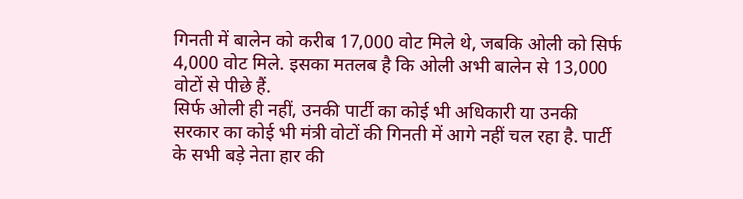गिनती में बालेन को करीब 17,000 वोट मिले थे, जबकि ओली को सिर्फ 4,000 वोट मिले. इसका मतलब है कि ओली अभी बालेन से 13,000 वोटों से पीछे हैं.
सिर्फ ओली ही नहीं, उनकी पार्टी का कोई भी अधिकारी या उनकी सरकार का कोई भी मंत्री वोटों की गिनती में आगे नहीं चल रहा है. पार्टी के सभी बड़े नेता हार की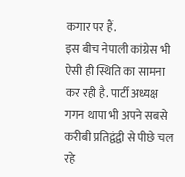कगार पर हैं.
इस बीच नेपाली कांग्रेस भी ऐसी ही स्थिति का सामना कर रही है. पार्टी अध्यक्ष गगन थापा भी अपने सबसे करीबी प्रतिद्वंद्वी से पीछे चल रहे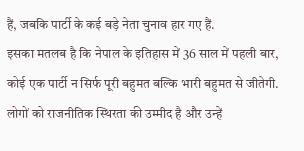हैं, जबकि पार्टी के कई बड़े नेता चुनाव हार गए हैं.
इसका मतलब है कि नेपाल के इतिहास में 36 साल में पहली बार, कोई एक पार्टी न सिर्फ पूरी बहुमत बल्कि भारी बहुमत से जीतेगी. लोगों को राजनीतिक स्थिरता की उम्मीद है और उन्हें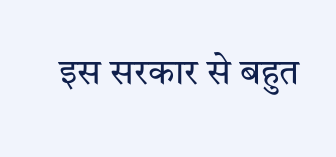इस सरकार से बहुत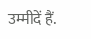उम्मीदें हैं.